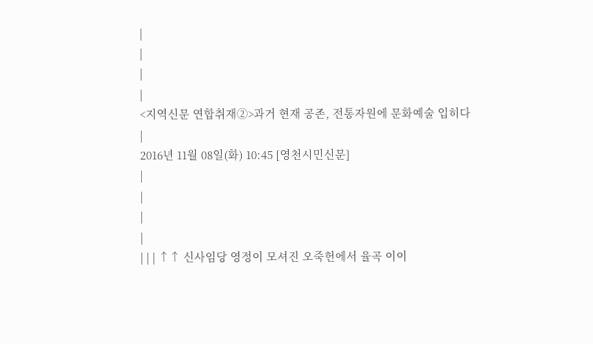|
|
|
|
<지역신문 연합취재②>과거 현재 공존, 전통자원에 문화예술 입히다
|
2016년 11월 08일(화) 10:45 [영천시민신문]
|
|
|
|
| | | ↑↑ 신사임당 영정이 모셔진 오죽헌에서 율곡 이이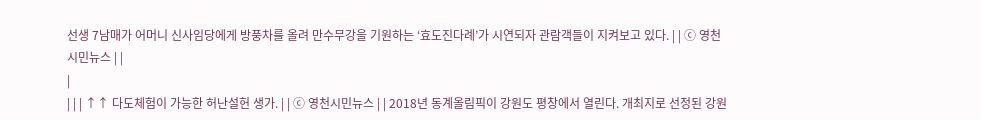선생 7남매가 어머니 신사임당에게 방풍차를 올려 만수무강을 기원하는 ‘효도진다례’가 시연되자 관람객들이 지켜보고 있다. | | ⓒ 영천시민뉴스 | |
|
| | | ↑↑ 다도체험이 가능한 허난설헌 생가. | | ⓒ 영천시민뉴스 | | 2018년 동계올림픽이 강원도 평창에서 열린다. 개최지로 선정된 강원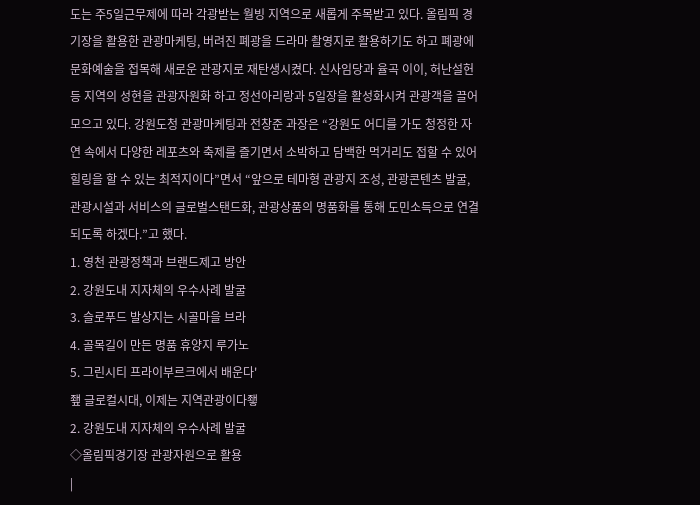도는 주5일근무제에 따라 각광받는 월빙 지역으로 새롭게 주목받고 있다. 올림픽 경기장을 활용한 관광마케팅, 버려진 폐광을 드라마 촬영지로 활용하기도 하고 폐광에 문화예술을 접목해 새로운 관광지로 재탄생시켰다. 신사임당과 율곡 이이, 허난설헌 등 지역의 성현을 관광자원화 하고 정선아리랑과 5일장을 활성화시켜 관광객을 끌어 모으고 있다. 강원도청 관광마케팅과 전창준 과장은 “강원도 어디를 가도 청정한 자연 속에서 다양한 레포츠와 축제를 즐기면서 소박하고 담백한 먹거리도 접할 수 있어 힐링을 할 수 있는 최적지이다”면서 “앞으로 테마형 관광지 조성, 관광콘텐츠 발굴, 관광시설과 서비스의 글로벌스탠드화, 관광상품의 명품화를 통해 도민소득으로 연결되도록 하겠다.”고 했다.
1. 영천 관광정책과 브랜드제고 방안
2. 강원도내 지자체의 우수사례 발굴
3. 슬로푸드 발상지는 시골마을 브라
4. 골목길이 만든 명품 휴양지 루가노
5. 그린시티 프라이부르크에서 배운다'
죂 글로컬시대, 이제는 지역관광이다죃
2. 강원도내 지자체의 우수사례 발굴
◇올림픽경기장 관광자원으로 활용
|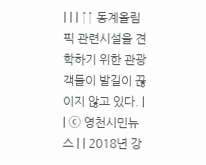| | | ↑↑ 동계올림픽 관련시설을 견학하기 위한 관광객들이 발길이 끊이지 않고 있다. | | ⓒ 영천시민뉴스 | | 2018년 강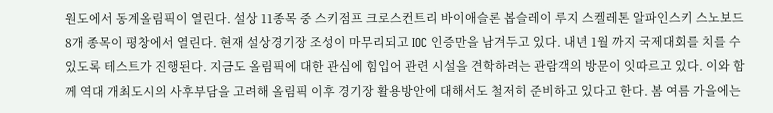원도에서 동계올림픽이 열린다. 설상 11종목 중 스키점프 크로스컨트리 바이애슬론 봅슬레이 루지 스켈레톤 알파인스키 스노보드 8개 종목이 평창에서 열린다. 현재 설상경기장 조성이 마무리되고 IOC 인증만을 남겨두고 있다. 내년 1월 까지 국제대회를 치를 수 있도록 테스트가 진행된다. 지금도 올림픽에 대한 관심에 힘입어 관련 시설을 견학하려는 관람객의 방문이 잇따르고 있다. 이와 함께 역대 개최도시의 사후부담을 고려해 올림픽 이후 경기장 활용방안에 대해서도 철저히 준비하고 있다고 한다. 봄 여름 가을에는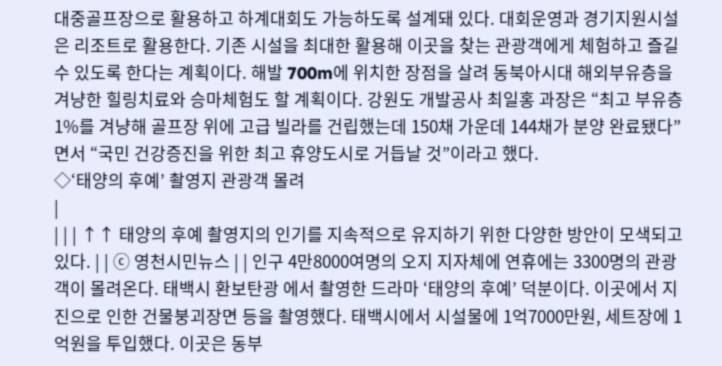대중골프장으로 활용하고 하계대회도 가능하도록 설계돼 있다. 대회운영과 경기지원시설은 리조트로 활용한다. 기존 시설을 최대한 활용해 이곳을 찾는 관광객에게 체험하고 즐길 수 있도록 한다는 계획이다. 해발 700m에 위치한 장점을 살려 동북아시대 해외부유층을 겨냥한 힐링치료와 승마체험도 할 계획이다. 강원도 개발공사 최일홍 과장은 “최고 부유층 1%를 겨냥해 골프장 위에 고급 빌라를 건립했는데 150채 가운데 144채가 분양 완료됐다”면서 “국민 건강증진을 위한 최고 휴양도시로 거듭날 것”이라고 했다.
◇‘태양의 후예’ 촬영지 관광객 몰려
|
| | | ↑↑ 태양의 후예 촬영지의 인기를 지속적으로 유지하기 위한 다양한 방안이 모색되고 있다. | | ⓒ 영천시민뉴스 | | 인구 4만8000여명의 오지 지자체에 연휴에는 3300명의 관광객이 몰려온다. 태백시 환보탄광 에서 촬영한 드라마 ‘태양의 후예’ 덕분이다. 이곳에서 지진으로 인한 건물붕괴장면 등을 촬영했다. 태백시에서 시설물에 1억7000만원, 세트장에 1억원을 투입했다. 이곳은 동부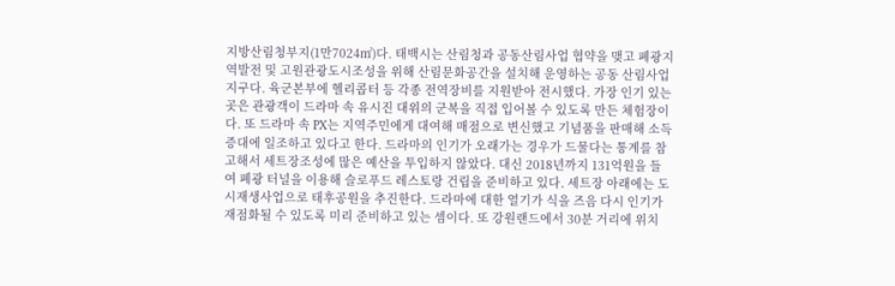지방산림청부지(1만7024㎡)다. 태백시는 산림청과 공동산림사업 협약을 맺고 폐광지역발전 및 고원관광도시조성을 위해 산림문화공간을 설치해 운영하는 공동 산림사업지구다. 육군본부에 헬리콥터 등 각종 전역장비를 지원받아 전시했다. 가장 인기 있는 곳은 관광객이 드라마 속 유시진 대위의 군복을 직접 입어볼 수 있도록 만든 체험장이다. 또 드라마 속 PX는 지역주민에게 대여해 매점으로 변신했고 기념품을 판매해 소득증대에 일조하고 있다고 한다. 드라마의 인기가 오래가는 경우가 드물다는 통계를 참고해서 세트장조성에 많은 예산을 투입하지 않았다. 대신 2018년까지 131억원을 들여 폐광 터널을 이용해 슬로푸드 레스토랑 건립을 준비하고 있다. 세트장 아래에는 도시재생사업으로 태후공원을 추진한다. 드라마에 대한 열기가 식을 즈음 다시 인기가 재점화될 수 있도록 미리 준비하고 있는 셈이다. 또 강원랜드에서 30분 거리에 위치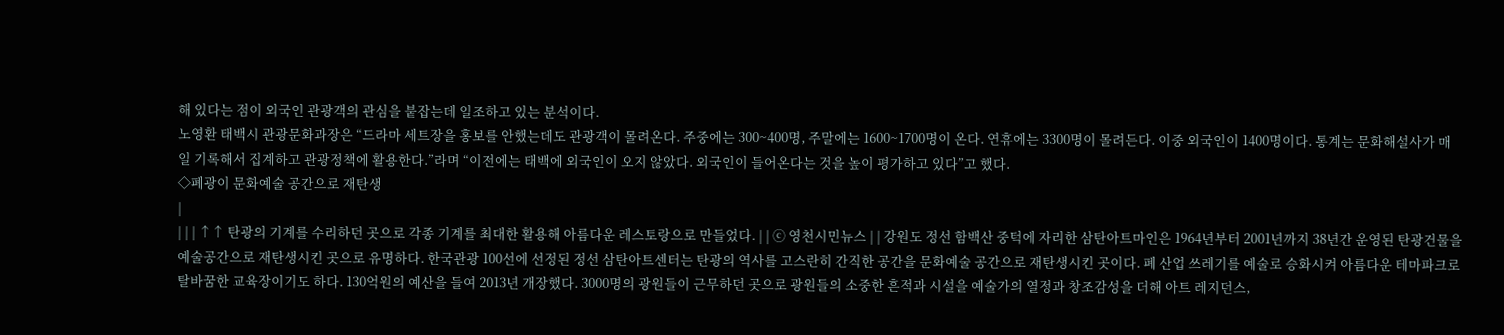해 있다는 점이 외국인 관광객의 관심을 붙잡는데 일조하고 있는 분석이다.
노영환 태백시 관광문화과장은 “드라마 세트장을 홍보를 안했는데도 관광객이 몰려온다. 주중에는 300~400명, 주말에는 1600~1700명이 온다. 연휴에는 3300명이 몰려든다. 이중 외국인이 1400명이다. 통계는 문화해설사가 매일 기록해서 집계하고 관광정책에 활용한다.”라며 “이전에는 태백에 외국인이 오지 않았다. 외국인이 들어온다는 것을 높이 평가하고 있다”고 했다.
◇폐광이 문화예술 공간으로 재탄생
|
| | | ↑↑ 탄광의 기계를 수리하던 곳으로 각종 기계를 최대한 활용해 아름다운 레스토랑으로 만들었다. | | ⓒ 영천시민뉴스 | | 강원도 정선 함백산 중턱에 자리한 삼탄아트마인은 1964년부터 2001년까지 38년간 운영된 탄광건물을 예술공간으로 재탄생시킨 곳으로 유명하다. 한국관광 100선에 선정된 정선 삼탄아트센터는 탄광의 역사를 고스란히 간직한 공간을 문화예술 공간으로 재탄생시킨 곳이다. 폐 산업 쓰레기를 예술로 승화시켜 아름다운 테마파크로 탈바꿈한 교육장이기도 하다. 130억원의 예산을 들여 2013년 개장했다. 3000명의 광원들이 근무하던 곳으로 광원들의 소중한 흔적과 시설을 예술가의 열정과 창조감성을 더해 아트 레지던스,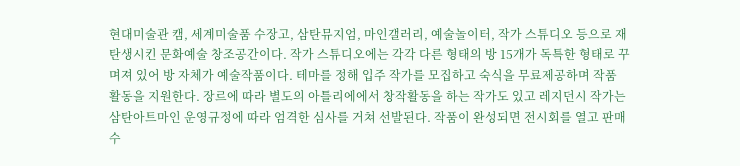현대미술관 캠, 세계미술품 수장고, 삼탄뮤지엄, 마인갤러리, 예술놀이터, 작가 스튜디오 등으로 재탄생시킨 문화예술 창조공간이다. 작가 스튜디오에는 각각 다른 형태의 방 15개가 독특한 형태로 꾸며져 있어 방 자체가 예술작품이다. 테마를 정해 입주 작가를 모집하고 숙식을 무료제공하며 작품 활동을 지원한다. 장르에 따라 별도의 아틀리에에서 창작활동을 하는 작가도 있고 레지던시 작가는 삼탄아트마인 운영규정에 따라 엄격한 심사를 거쳐 선발된다. 작품이 완성되면 전시회를 열고 판매수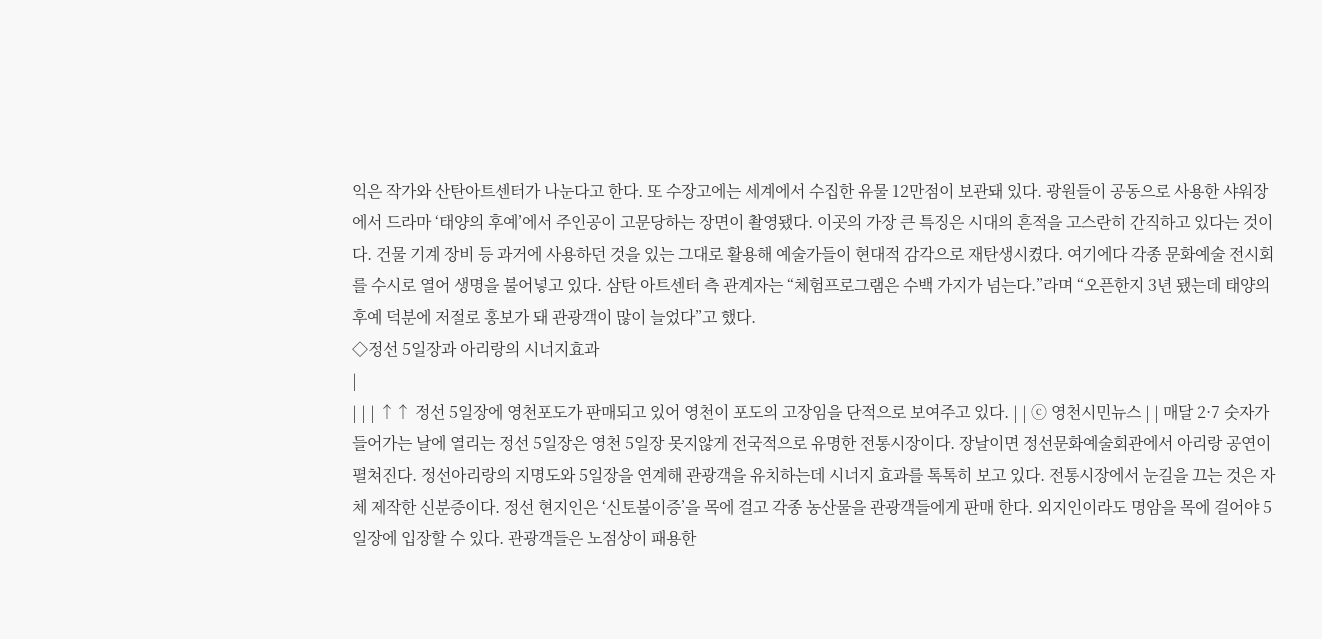익은 작가와 산탄아트센터가 나눈다고 한다. 또 수장고에는 세계에서 수집한 유물 12만점이 보관돼 있다. 광원들이 공동으로 사용한 샤워장에서 드라마 ‘태양의 후예’에서 주인공이 고문당하는 장면이 촬영됐다. 이곳의 가장 큰 특징은 시대의 흔적을 고스란히 간직하고 있다는 것이다. 건물 기계 장비 등 과거에 사용하던 것을 있는 그대로 활용해 예술가들이 현대적 감각으로 재탄생시켰다. 여기에다 각종 문화예술 전시회를 수시로 열어 생명을 불어넣고 있다. 삼탄 아트센터 측 관계자는 “체험프로그램은 수백 가지가 넘는다.”라며 “오픈한지 3년 됐는데 태양의 후예 덕분에 저절로 홍보가 돼 관광객이 많이 늘었다”고 했다.
◇정선 5일장과 아리랑의 시너지효과
|
| | | ↑↑ 정선 5일장에 영천포도가 판매되고 있어 영천이 포도의 고장임을 단적으로 보여주고 있다. | | ⓒ 영천시민뉴스 | | 매달 2·7 숫자가 들어가는 날에 열리는 정선 5일장은 영천 5일장 못지않게 전국적으로 유명한 전통시장이다. 장날이면 정선문화예술회관에서 아리랑 공연이 펼쳐진다. 정선아리랑의 지명도와 5일장을 연계해 관광객을 유치하는데 시너지 효과를 톡톡히 보고 있다. 전통시장에서 눈길을 끄는 것은 자체 제작한 신분증이다. 정선 현지인은 ‘신토불이증’을 목에 걸고 각종 농산물을 관광객들에게 판매 한다. 외지인이라도 명암을 목에 걸어야 5일장에 입장할 수 있다. 관광객들은 노점상이 패용한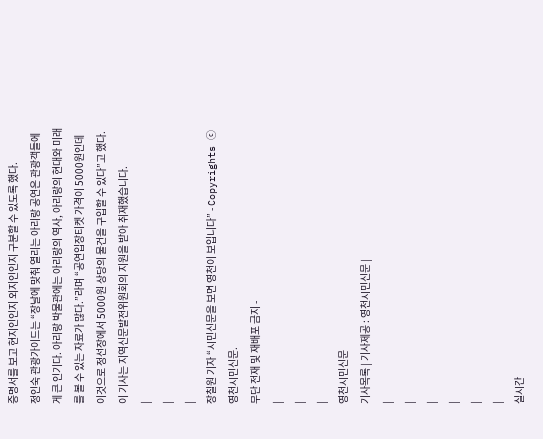증명서를 보고 현지인인지 외지인인지 구분할 수 있도록 했다.
정인숙 관광가이드는 “장날에 맞춰 열리는 아리랑 공연은 관광객들에게 큰 인기다. 아리랑 박물관에는 아리랑의 역사, 아리랑의 현대와 미래를 볼 수 있는 자료가 많다.”라며 “공연입장티켓 가격이 5000원인데 이것으로 정선장에서 5000원 상당의 물건을 구입할 수 있다”고 했다.
이 기사는 지역신문발전위원회의 지원을 받아 취재했습니다.
|
|
|
장칠원 기자 “시민신문을 보면 영천이 보입니다” - Copyrights ⓒ영천시민신문.
무단 전재 및 재배포 금지 -
|
|
|
영천시민신문
기사목록 | 기사제공 : 영천시민신문 |
|
|
|
|
|
|
실시간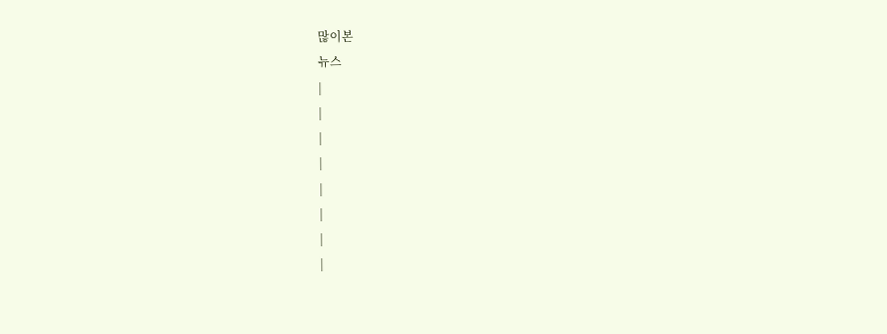많이본
뉴스
|
|
|
|
|
|
|
|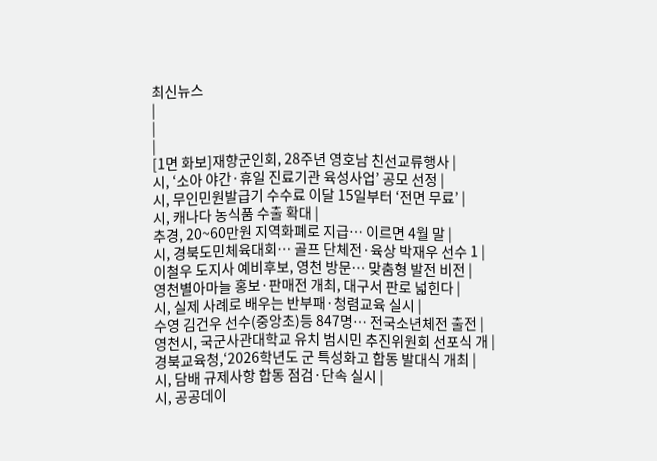최신뉴스
|
|
|
[1면 화보]재향군인회, 28주년 영호남 친선교류행사 |
시, ‘소아 야간·휴일 진료기관 육성사업’ 공모 선정 |
시, 무인민원발급기 수수료 이달 15일부터 ‘전면 무료’ |
시, 캐나다 농식품 수출 확대 |
추경, 20~60만원 지역화폐로 지급… 이르면 4월 말 |
시, 경북도민체육대회… 골프 단체전·육상 박재우 선수 1 |
이철우 도지사 예비후보, 영천 방문… 맞춤형 발전 비전 |
영천별아마늘 홍보·판매전 개최, 대구서 판로 넓힌다 |
시, 실제 사례로 배우는 반부패·청렴교육 실시 |
수영 김건우 선수(중앙초)등 847명… 전국소년체전 출전 |
영천시, 국군사관대학교 유치 범시민 추진위원회 선포식 개 |
경북교육청,‘2026학년도 군 특성화고 합동 발대식 개최 |
시, 담배 규제사항 합동 점검·단속 실시 |
시, 공공데이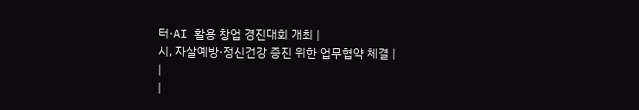터·AI 활용 창업 경진대회 개최 |
시, 자살예방·정신건강 증진 위한 업무협약 체결 |
|
|